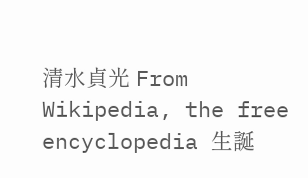清水貞光 From Wikipedia, the free encyclopedia 生誕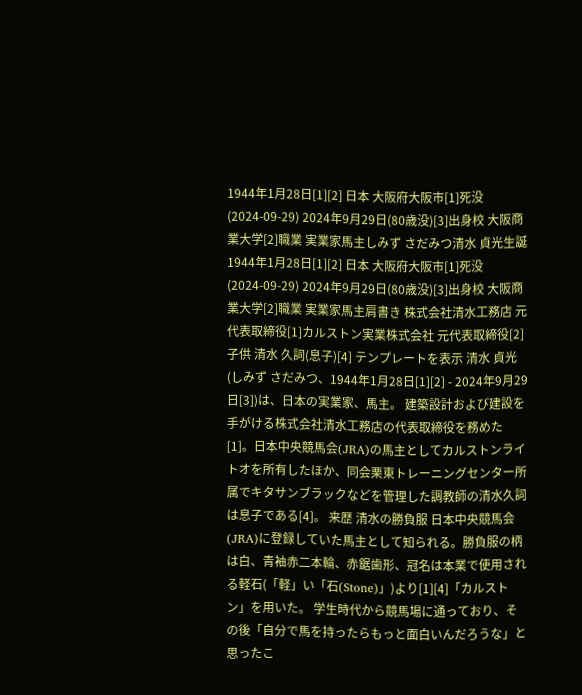1944年1月28日[1][2] 日本 大阪府大阪市[1]死没 (2024-09-29) 2024年9月29日(80歳没)[3]出身校 大阪商業大学[2]職業 実業家馬主しみず さだみつ清水 貞光生誕 1944年1月28日[1][2] 日本 大阪府大阪市[1]死没 (2024-09-29) 2024年9月29日(80歳没)[3]出身校 大阪商業大学[2]職業 実業家馬主肩書き 株式会社清水工務店 元代表取締役[1]カルストン実業株式会社 元代表取締役[2]子供 清水 久詞(息子)[4] テンプレートを表示 清水 貞光(しみず さだみつ、1944年1月28日[1][2] - 2024年9月29日[3])は、日本の実業家、馬主。 建築設計および建設を手がける株式会社清水工務店の代表取締役を務めた[1]。日本中央競馬会(JRA)の馬主としてカルストンライトオを所有したほか、同会栗東トレーニングセンター所属でキタサンブラックなどを管理した調教師の清水久詞は息子である[4]。 来歴 清水の勝負服 日本中央競馬会(JRA)に登録していた馬主として知られる。勝負服の柄は白、青袖赤二本輪、赤鋸歯形、冠名は本業で使用される軽石(「軽」い「石(Stone)」)より[1][4]「カルストン」を用いた。 学生時代から競馬場に通っており、その後「自分で馬を持ったらもっと面白いんだろうな」と思ったこ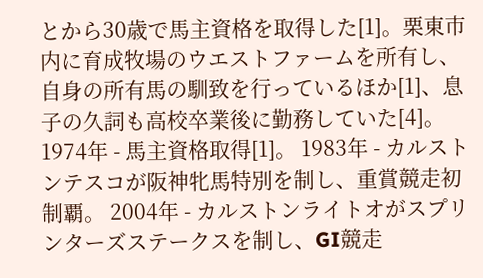とから30歳で馬主資格を取得した[1]。栗東市内に育成牧場のウエストファームを所有し、自身の所有馬の馴致を行っているほか[1]、息子の久詞も高校卒業後に勤務していた[4]。 1974年 - 馬主資格取得[1]。 1983年 - カルストンテスコが阪神牝馬特別を制し、重賞競走初制覇。 2004年 - カルストンライトオがスプリンターズステークスを制し、GI競走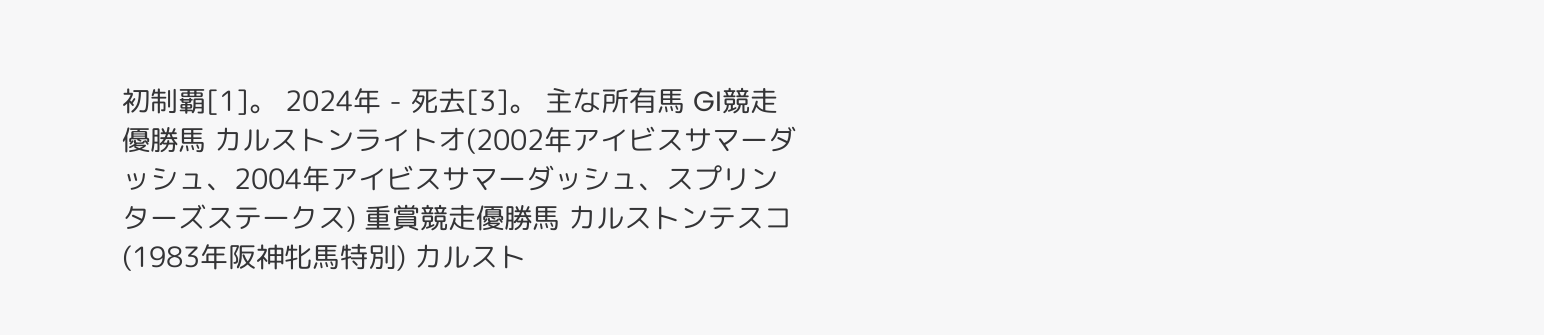初制覇[1]。 2024年 - 死去[3]。 主な所有馬 GI競走優勝馬 カルストンライトオ(2002年アイビスサマーダッシュ、2004年アイビスサマーダッシュ、スプリンターズステークス) 重賞競走優勝馬 カルストンテスコ(1983年阪神牝馬特別) カルスト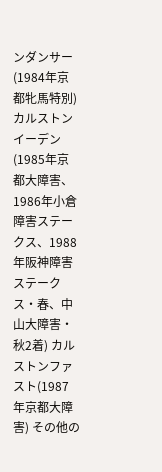ンダンサー(1984年京都牝馬特別) カルストンイーデン(1985年京都大障害、1986年小倉障害ステークス、1988年阪神障害ステークス・春、中山大障害・秋2着) カルストンファスト(1987年京都大障害) その他の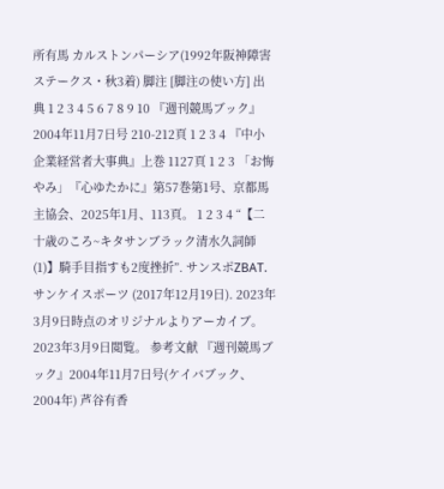所有馬 カルストンパーシア(1992年阪神障害ステークス・秋3着) 脚注 [脚注の使い方] 出典 1 2 3 4 5 6 7 8 9 10 『週刊競馬ブック』2004年11月7日号 210-212頁 1 2 3 4 『中小企業経営者大事典』上巻 1127頁 1 2 3 「お悔やみ」『心ゆたかに』第57巻第1号、京都馬主協会、2025年1月、113頁。 1 2 3 4 “【二十歳のころ~キタサンブラック清水久詞師(1)】騎手目指すも2度挫折”. サンスポZBAT. サンケイスポーツ (2017年12月19日). 2023年3月9日時点のオリジナルよりアーカイブ。2023年3月9日閲覧。 参考文献 『週刊競馬ブック』2004年11月7日号(ケイバブック、2004年) 芦谷有香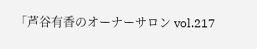「芦谷有香のオーナーサロン vol.217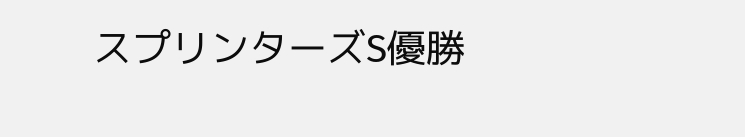スプリンターズS優勝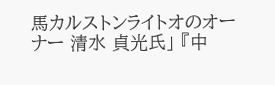馬カルストンライトオのオーナー 清水 貞光氏」 『中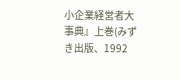小企業経営者大事典』上巻(みずき出版、1992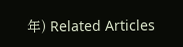年) Related Articles